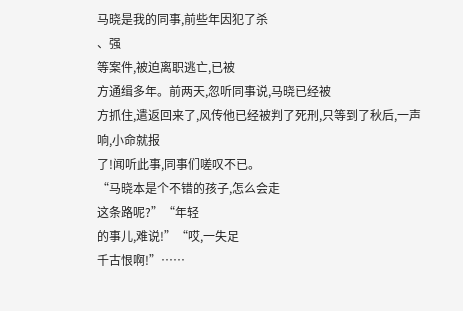马晓是我的同事,前些年因犯了杀
、强
等案件,被迫离职逃亡,已被
方通缉多年。前两天,忽听同事说,马晓已经被
方抓住,遣返回来了,风传他已经被判了死刑,只等到了秋后,一声
响,小命就报
了!闻听此事,同事们嗟叹不已。
“马晓本是个不错的孩子,怎么会走
这条路呢?”“年轻
的事儿,难说!”“哎,一失足
千古恨啊!”……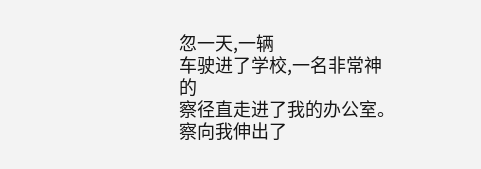忽一天,一辆
车驶进了学校,一名非常神
的
察径直走进了我的办公室。
察向我伸出了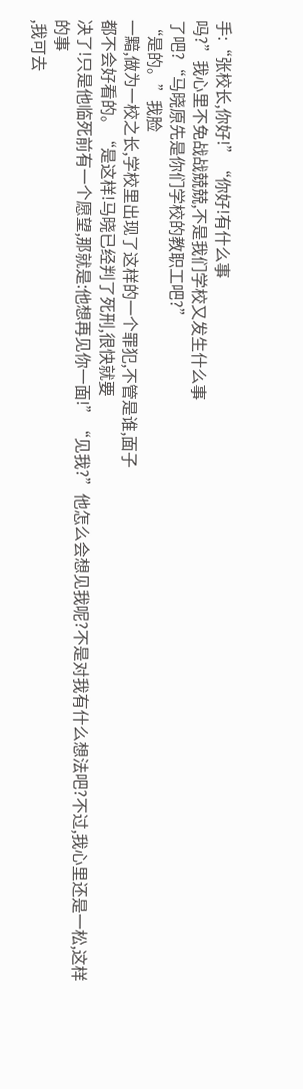手:“张校长,你好!”“你好!有什么事
吗?”我心里不免战战兢兢,不是我们学校又发生什么事
了吧?“马晓原先是你们学校的教职工吧?”
“是的。”我脸
一黯,做为一校之长,学校里出现了这样的一个罪犯,不管是谁,面子
都不会好看的。“是这样!马晓已经判了死刑,很快就要
决了!只是他临死前有一个愿望,那就是:他想再见你一面!”“见我?”他怎么会想见我呢?不是对我有什么想法吧?不过,我心里还是一松,这样的事
,我可去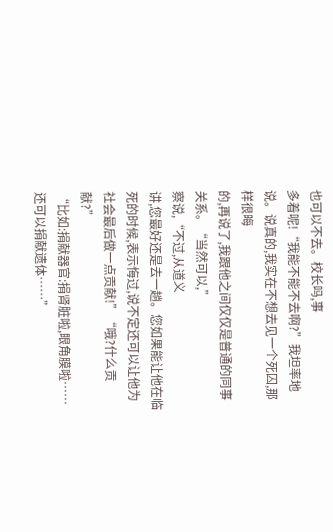也可以不去。校长吗,事
多着呢!“我能不能不去啊?”我坦率地说。说真的,我实在不想去见一个死囚,那样很晦
的,再说了,我跟他之间仅仅是普通的同事关系。“当然可以,”
察说,“不过,从道义
讲,您最好还是去一趟。您如果能让他在临死的时候,表示悔过,说不定还可以让他为社会最后做一点贡献!”“哦?什么贡献?”
“比如:捐献器官:捐肾脏啦,眼角膜啦……还可以捐献遗体……”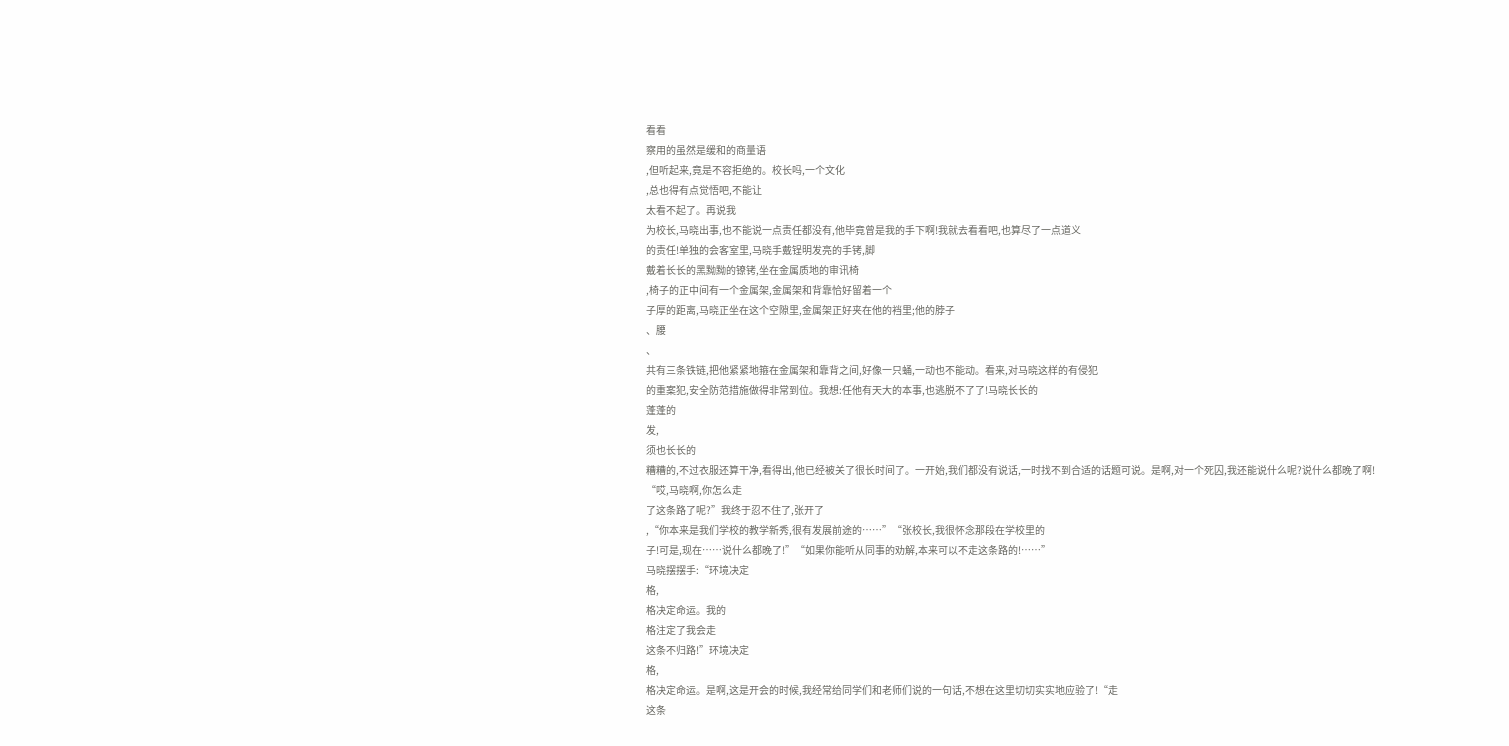看看
察用的虽然是缓和的商量语
,但听起来,竟是不容拒绝的。校长吗,一个文化
,总也得有点觉悟吧,不能让
太看不起了。再说我
为校长,马晓出事,也不能说一点责任都没有,他毕竟曾是我的手下啊!我就去看看吧,也算尽了一点道义
的责任!单独的会客室里,马晓手戴锃明发亮的手铐,脚
戴着长长的黑黝黝的镣铐,坐在金属质地的审讯椅
,椅子的正中间有一个金属架,金属架和背靠恰好留着一个
子厚的距离,马晓正坐在这个空隙里,金属架正好夹在他的裆里;他的脖子
、腰
、
共有三条铁链,把他紧紧地箍在金属架和靠背之间,好像一只蛹,一动也不能动。看来,对马晓这样的有侵犯
的重案犯,安全防范措施做得非常到位。我想:任他有天大的本事,也逃脱不了了!马晓长长的
蓬蓬的
发,
须也长长的
糟糟的,不过衣服还算干净,看得出,他已经被关了很长时间了。一开始,我们都没有说话,一时找不到合适的话题可说。是啊,对一个死囚,我还能说什么呢?说什么都晚了啊!
“哎,马晓啊,你怎么走
了这条路了呢?”我终于忍不住了,张开了
,“你本来是我们学校的教学新秀,很有发展前途的……”“张校长,我很怀念那段在学校里的
子!可是,现在……说什么都晚了!”“如果你能听从同事的劝解,本来可以不走这条路的!……”
马晓摆摆手:“环境决定
格,
格决定命运。我的
格注定了我会走
这条不归路!”环境决定
格,
格决定命运。是啊,这是开会的时候,我经常给同学们和老师们说的一句话,不想在这里切切实实地应验了!“走
这条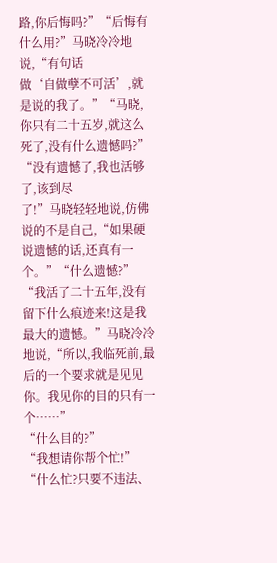路,你后悔吗?”“后悔有什么用?”马晓冷冷地说,“有句话
做‘自做孽不可活’,就是说的我了。”“马晓,你只有二十五岁,就这么死了,没有什么遗憾吗?”
“没有遗憾了,我也活够了,该到尽
了!”马晓轻轻地说,仿佛说的不是自己,“如果硬说遗憾的话,还真有一个。”“什么遗憾?”
“我活了二十五年,没有留下什么痕迹来!这是我最大的遗憾。”马晓冷冷地说,“所以,我临死前,最后的一个要求就是见见你。我见你的目的只有一个……”
“什么目的?”
“我想请你帮个忙!”
“什么忙?只要不违法、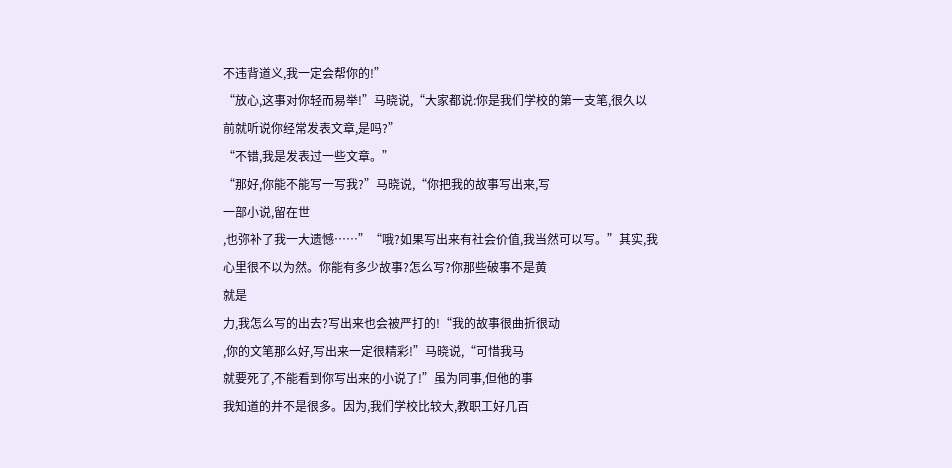不违背道义,我一定会帮你的!”
“放心,这事对你轻而易举!”马晓说,“大家都说:你是我们学校的第一支笔,很久以前就听说你经常发表文章,是吗?”
“不错,我是发表过一些文章。”
“那好,你能不能写一写我?”马晓说,“你把我的故事写出来,写
一部小说,留在世
,也弥补了我一大遗憾……”“哦?如果写出来有社会价值,我当然可以写。”其实,我心里很不以为然。你能有多少故事?怎么写?你那些破事不是黄
就是
力,我怎么写的出去?写出来也会被严打的!“我的故事很曲折很动
,你的文笔那么好,写出来一定很精彩!”马晓说,“可惜我马
就要死了,不能看到你写出来的小说了!”虽为同事,但他的事
我知道的并不是很多。因为,我们学校比较大,教职工好几百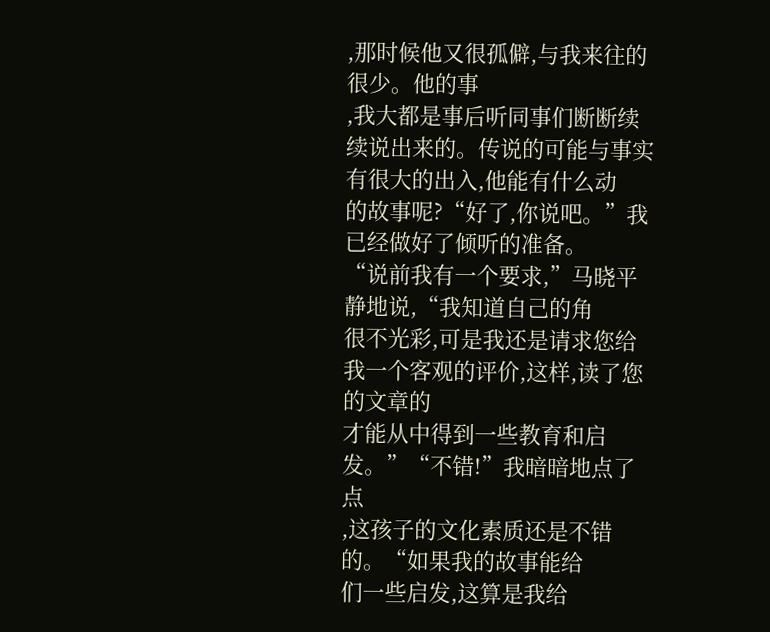,那时候他又很孤僻,与我来往的很少。他的事
,我大都是事后听同事们断断续续说出来的。传说的可能与事实有很大的出入,他能有什么动
的故事呢?“好了,你说吧。”我已经做好了倾听的准备。
“说前我有一个要求,”马晓平静地说,“我知道自己的角
很不光彩,可是我还是请求您给我一个客观的评价,这样,读了您的文章的
才能从中得到一些教育和启发。”“不错!”我暗暗地点了点
,这孩子的文化素质还是不错的。“如果我的故事能给
们一些启发,这算是我给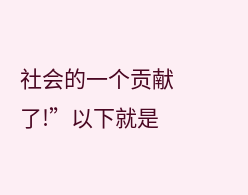社会的一个贡献了!”以下就是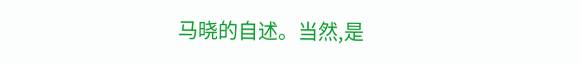马晓的自述。当然,是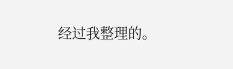经过我整理的。